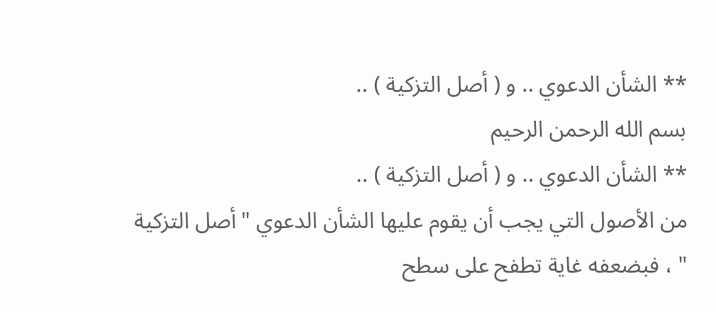** الشأن الدعوي .. و ( أصل التزكية ) ..
بسم الله الرحمن الرحيم
** الشأن الدعوي .. و ( أصل التزكية ) ..
من الأصول التي يجب أن يقوم عليها الشأن الدعوي " أصل التزكية " ، فبضعفه غاية تطفح على سطح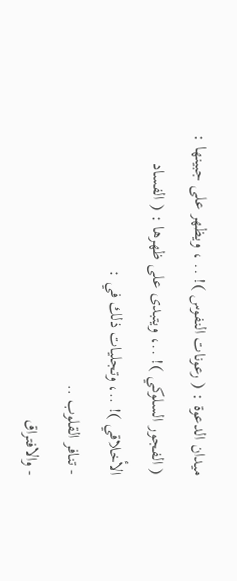ميدان الدعوة : ( رعونات النفوس )! .. ، ويظهر على جبينها : ( الفجور السلوكي )! ..، ويتبدى على ظهرها : ( الفساد الأخلاقي )! ..، وتجليات ذلك في :
- تنافر القلوب ..
- والافتراق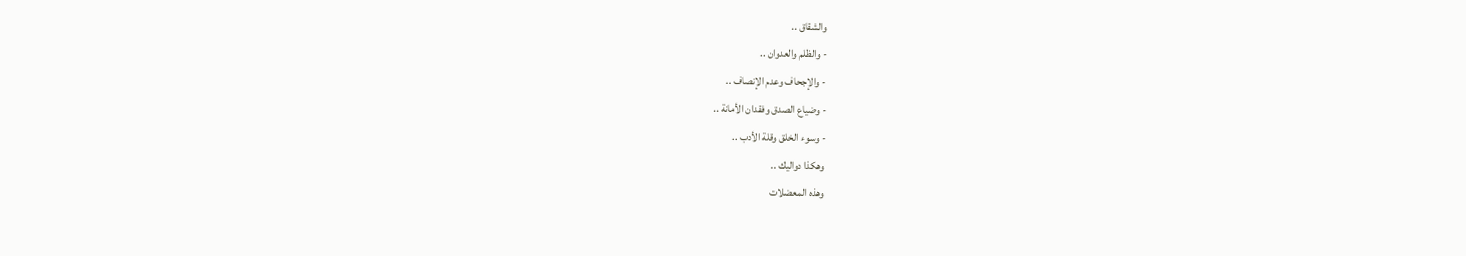والشقاق ..
- والظلم والعدوان ..
- والإجحاف وعدم الإنصاف ..
- وضياع الصدق وفقدان الأمانة ..
- وسوء الخلق وقلة الأدب ..
وهكذا دواليك ..
وهذه المعضلات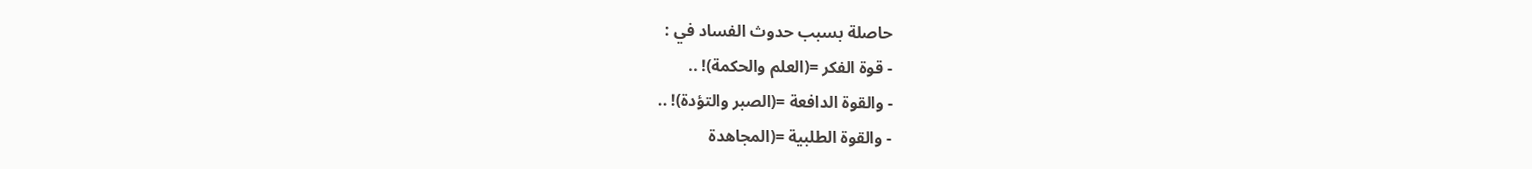حاصلة بسبب حدوث الفساد في :
- قوة الفكر =(العلم والحكمة)! ..
- والقوة الدافعة =(الصبر والتؤدة)! ..
- والقوة الطلبية =(المجاهدة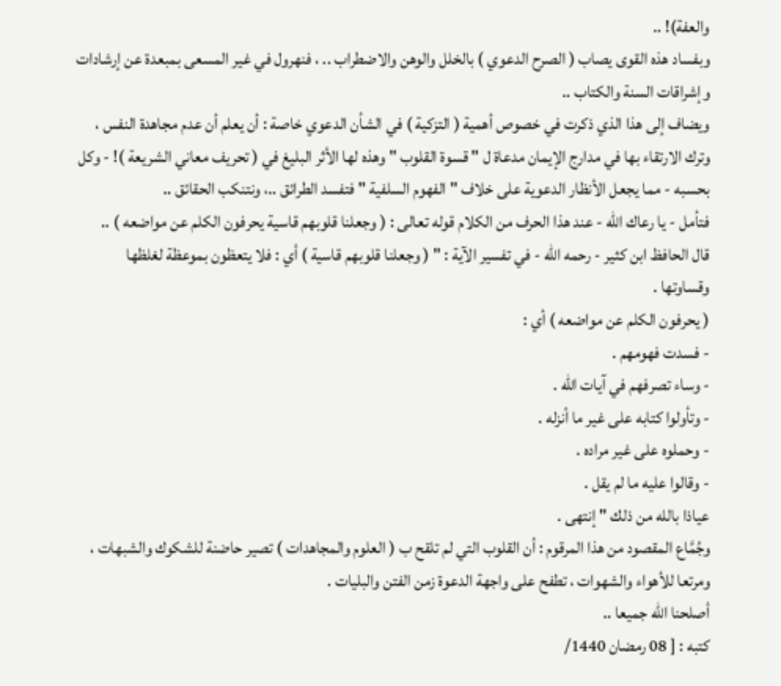والعفة)! ..
وبفساد هذه القوى يصاب ( الصرح الدعوي ) بالخلل والوهن والاضطراب .. ، فنهرول في غير المسعى بمبعدة عن إرشادات وإشراقات السنة والكتاب ..
ويضاف إلى هذا الذي ذكرت في خصوص أهمية ( التزكية ) في الشأن الدعوي خاصة : أن يعلم أن عدم مجاهدة النفس ، وترك الارتقاء بها في مدارج الإيمان مدعاة ل " قسوة القلوب " وهذه لها الأثر البليغ في ( تحريف معاني الشريعة )! - وكل بحسبه - مما يجعل الأنظار الدعوية على خلاف " الفهوم السلفية " فتفسد الطرائق ..، ونتنكب الحقائق ..
فتأمل - يا رعاك الله - عند هذا الحرف من الكلام قوله تعالى : ( وجعلنا قلوبهم قاسية يحرفون الكلم عن مواضعه ) ..
قال الحافظ ابن كثير - رحمه الله - في تفسير الآية : " ( وجعلنا قلوبهم قاسية ) أي : فلا يتعظون بموعظة لغلظها وقساوتها .
( يحرفون الكلم عن مواضعه ) أي :
- فسدت فهومهم .
- وساء تصرفهم في آيات الله .
- وتأولوا كتابه على غير ما أنزله .
- وحملوه على غير مراده .
- وقالوا عليه ما لم يقل .
عياذا بالله من ذلك " إنتهى .
وجُمَّاع المقصود من هذا المرقوم : أن القلوب التي لم تلقح ب ( العلوم والمجاهدات ) تصير حاضنة للشكوك والشبهات ، ومرتعا للأهواء والشهوات ، تطفح على واجهة الدعوة زمن الفتن والبليات .
أصلحنا الله جميعا ..
كتبه : [ 08 رمضان 1440/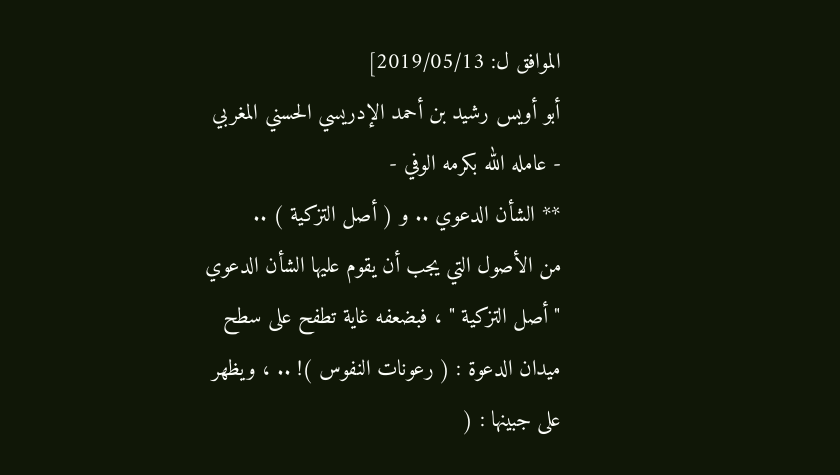الموافق ل: 2019/05/13]
أبو أويس رشيد بن أحمد الإدريسي الحسني المغربي - عامله الله بكرمه الوفي -
** الشأن الدعوي .. و ( أصل التزكية ) ..
من الأصول التي يجب أن يقوم عليها الشأن الدعوي " أصل التزكية " ، فبضعفه غاية تطفح على سطح ميدان الدعوة : ( رعونات النفوس )! .. ، ويظهر على جبينها : (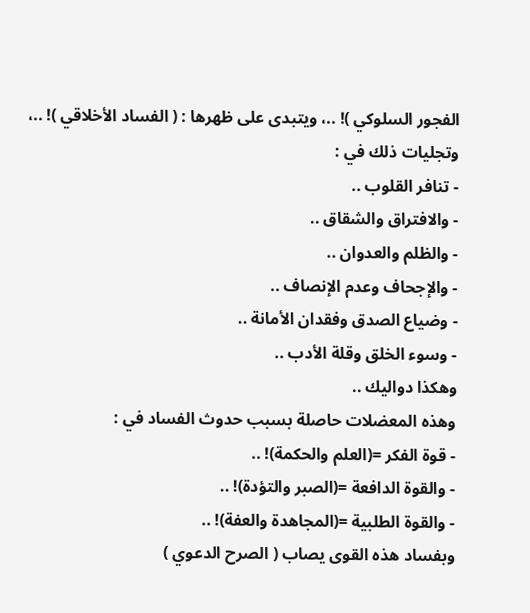الفجور السلوكي )! ..، ويتبدى على ظهرها : ( الفساد الأخلاقي )! ..، وتجليات ذلك في :
- تنافر القلوب ..
- والافتراق والشقاق ..
- والظلم والعدوان ..
- والإجحاف وعدم الإنصاف ..
- وضياع الصدق وفقدان الأمانة ..
- وسوء الخلق وقلة الأدب ..
وهكذا دواليك ..
وهذه المعضلات حاصلة بسبب حدوث الفساد في :
- قوة الفكر =(العلم والحكمة)! ..
- والقوة الدافعة =(الصبر والتؤدة)! ..
- والقوة الطلبية =(المجاهدة والعفة)! ..
وبفساد هذه القوى يصاب ( الصرح الدعوي )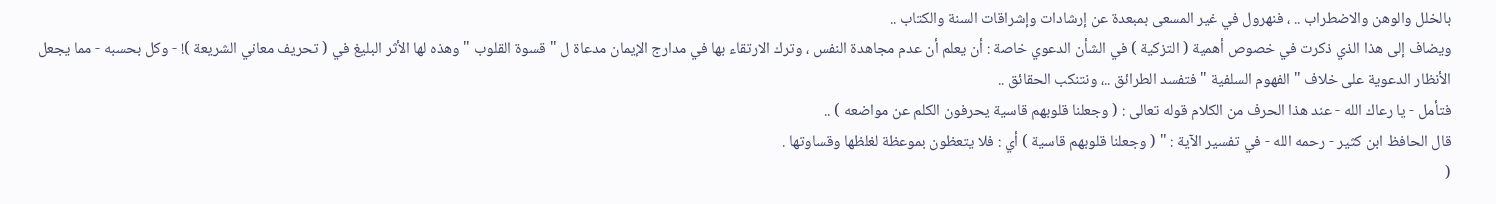بالخلل والوهن والاضطراب .. ، فنهرول في غير المسعى بمبعدة عن إرشادات وإشراقات السنة والكتاب ..
ويضاف إلى هذا الذي ذكرت في خصوص أهمية ( التزكية ) في الشأن الدعوي خاصة : أن يعلم أن عدم مجاهدة النفس ، وترك الارتقاء بها في مدارج الإيمان مدعاة ل " قسوة القلوب " وهذه لها الأثر البليغ في ( تحريف معاني الشريعة )! - وكل بحسبه - مما يجعل الأنظار الدعوية على خلاف " الفهوم السلفية " فتفسد الطرائق ..، ونتنكب الحقائق ..
فتأمل - يا رعاك الله - عند هذا الحرف من الكلام قوله تعالى : ( وجعلنا قلوبهم قاسية يحرفون الكلم عن مواضعه ) ..
قال الحافظ ابن كثير - رحمه الله - في تفسير الآية : " ( وجعلنا قلوبهم قاسية ) أي : فلا يتعظون بموعظة لغلظها وقساوتها .
(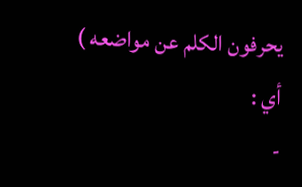يحرفون الكلم عن مواضعه ) أي :
-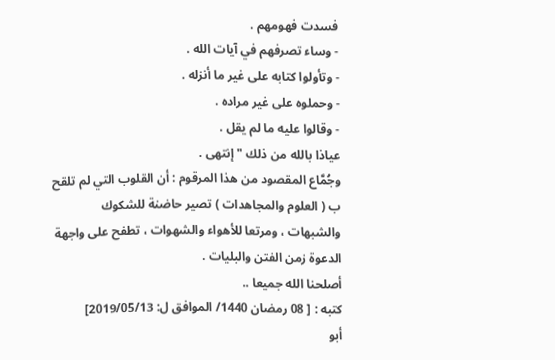فسدت فهومهم .
- وساء تصرفهم في آيات الله .
- وتأولوا كتابه على غير ما أنزله .
- وحملوه على غير مراده .
- وقالوا عليه ما لم يقل .
عياذا بالله من ذلك " إنتهى .
وجُمَّاع المقصود من هذا المرقوم : أن القلوب التي لم تلقح ب ( العلوم والمجاهدات ) تصير حاضنة للشكوك والشبهات ، ومرتعا للأهواء والشهوات ، تطفح على واجهة الدعوة زمن الفتن والبليات .
أصلحنا الله جميعا ..
كتبه : [ 08 رمضان 1440/ الموافق ل: 2019/05/13]
أبو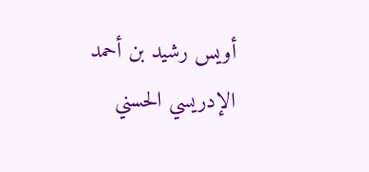أويس رشيد بن أحمد الإدريسي الحسني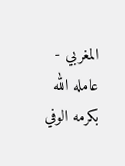المغربي - عامله الله بكرمه الوفي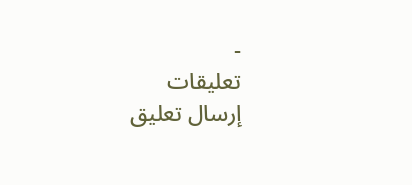-
تعليقات
إرسال تعليق